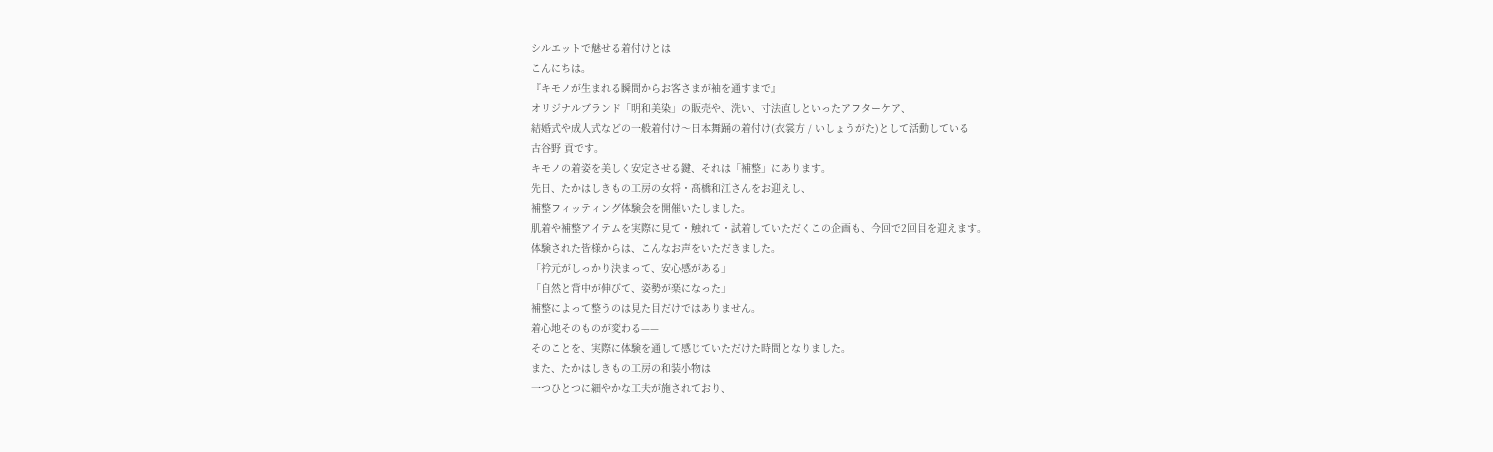シルエットで魅せる着付けとは
こんにちは。
『キモノが生まれる瞬間からお客さまが袖を通すまで』
オリジナルブランド「明和美染」の販売や、洗い、寸法直しといったアフターケア、
結婚式や成人式などの一般着付け〜日本舞踊の着付け(衣裳方 / いしょうがた)として活動している
古谷野 貢です。
キモノの着姿を美しく安定させる鍵、それは「補整」にあります。
先日、たかはしきもの工房の女将・髙橋和江さんをお迎えし、
補整フィッティング体験会を開催いたしました。
肌着や補整アイテムを実際に見て・触れて・試着していただくこの企画も、今回で2回目を迎えます。
体験された皆様からは、こんなお声をいただきました。
「衿元がしっかり決まって、安心感がある」
「自然と背中が伸びて、姿勢が楽になった」
補整によって整うのは見た目だけではありません。
着心地そのものが変わる——
そのことを、実際に体験を通して感じていただけた時間となりました。
また、たかはしきもの工房の和装小物は
一つひとつに細やかな工夫が施されており、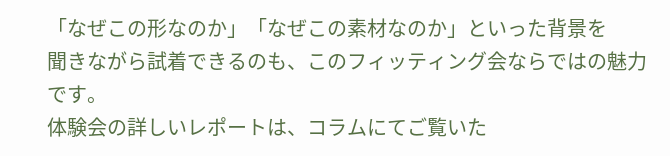「なぜこの形なのか」「なぜこの素材なのか」といった背景を
聞きながら試着できるのも、このフィッティング会ならではの魅力です。
体験会の詳しいレポートは、コラムにてご覧いた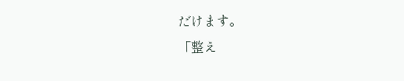だけます。
「整え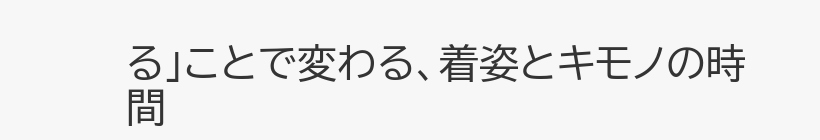る」ことで変わる、着姿とキモノの時間